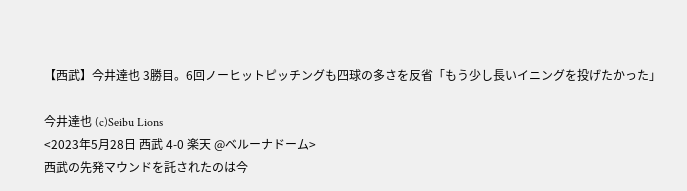【西武】今井達也 3勝目。6回ノーヒットピッチングも四球の多さを反省「もう少し長いイニングを投げたかった」

今井達也 (c)Seibu Lions
<2023年5月28日 西武 4-0 楽天 @ベルーナドーム>
西武の先発マウンドを託されたのは今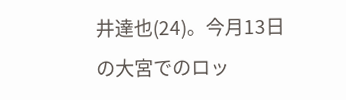井達也(24)。今月13日の大宮でのロッ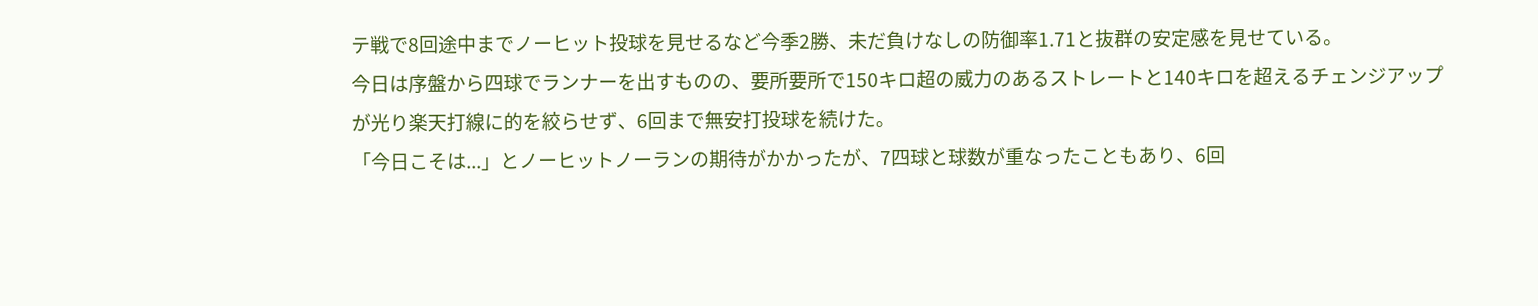テ戦で8回途中までノーヒット投球を見せるなど今季2勝、未だ負けなしの防御率1.71と抜群の安定感を見せている。
今日は序盤から四球でランナーを出すものの、要所要所で150キロ超の威力のあるストレートと140キロを超えるチェンジアップが光り楽天打線に的を絞らせず、6回まで無安打投球を続けた。
「今日こそは...」とノーヒットノーランの期待がかかったが、7四球と球数が重なったこともあり、6回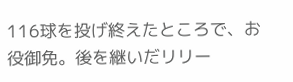116球を投げ終えたところで、お役御免。後を継いだリリー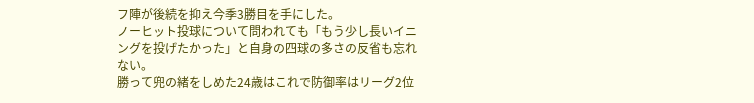フ陣が後続を抑え今季3勝目を手にした。
ノーヒット投球について問われても「もう少し長いイニングを投げたかった」と自身の四球の多さの反省も忘れない。
勝って兜の緒をしめた24歳はこれで防御率はリーグ2位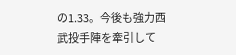の1.33。今後も強力西武投手陣を牽引して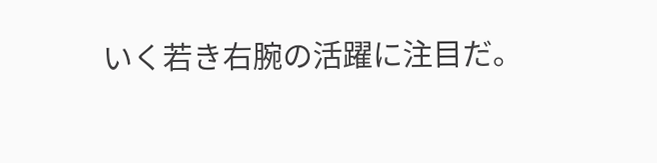いく若き右腕の活躍に注目だ。